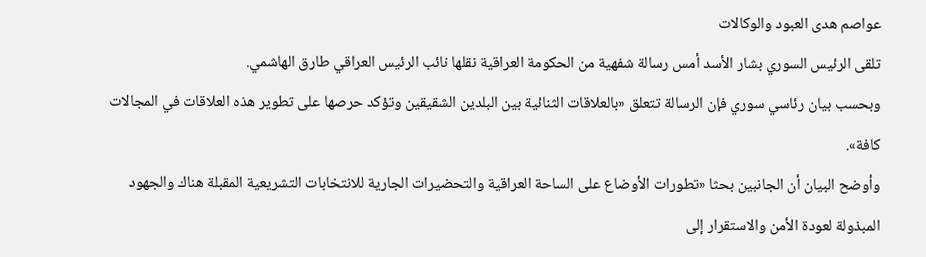عواصم هدى العبود والوكالات
تلقى الرئيس السوري بشار الأسد أمس رسالة شفهية من الحكومة العراقية نقلها نائب الرئيس العراقي طارق الهاشمي.
وبحسب بيان رئاسي سوري فإن الرسالة تتعلق «بالعلاقات الثنائية بين البلدين الشقيقين وتؤكد حرصها على تطوير هذه العلاقات في المجالات كافة».
وأوضح البيان أن الجانبين بحثا «تطورات الأوضاع على الساحة العراقية والتحضيرات الجارية للانتخابات التشريعية المقبلة هناك والجهود المبذولة لعودة الأمن والاستقرار إلى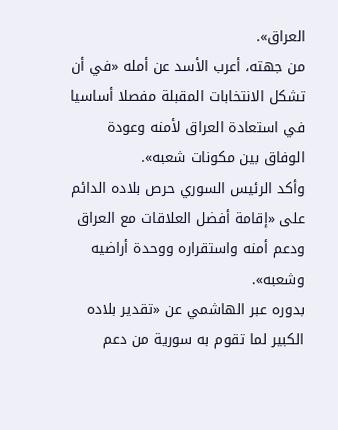العراق».
من جهته، أعرب الأسد عن أمله «في أن تشكل الانتخابات المقبلة مفصلا أساسيا في استعادة العراق لأمنه وعودة الوفاق بين مكونات شعبه».
وأكد الرئيس السوري حرص بلاده الدائم على «إقامة أفضل العلاقات مع العراق ودعم أمنه واستقراره ووحدة أراضيه وشعبه».
بدوره عبر الهاشمي عن «تقدير بلاده الكبير لما تقوم به سورية من دعم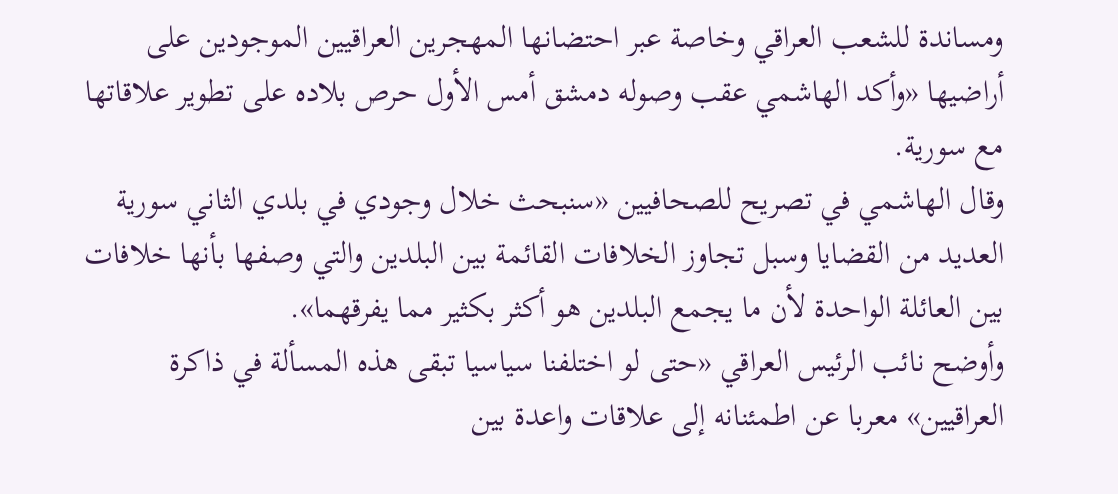ومساندة للشعب العراقي وخاصة عبر احتضانها المهجرين العراقيين الموجودين على أراضيها «وأكد الهاشمي عقب وصوله دمشق أمس الأول حرص بلاده على تطوير علاقاتها مع سورية.
وقال الهاشمي في تصريح للصحافيين «سنبحث خلال وجودي في بلدي الثاني سورية العديد من القضايا وسبل تجاوز الخلافات القائمة بين البلدين والتي وصفها بأنها خلافات بين العائلة الواحدة لأن ما يجمع البلدين هو أكثر بكثير مما يفرقهما».
وأوضح نائب الرئيس العراقي «حتى لو اختلفنا سياسيا تبقى هذه المسألة في ذاكرة العراقيين» معربا عن اطمئنانه إلى علاقات واعدة بين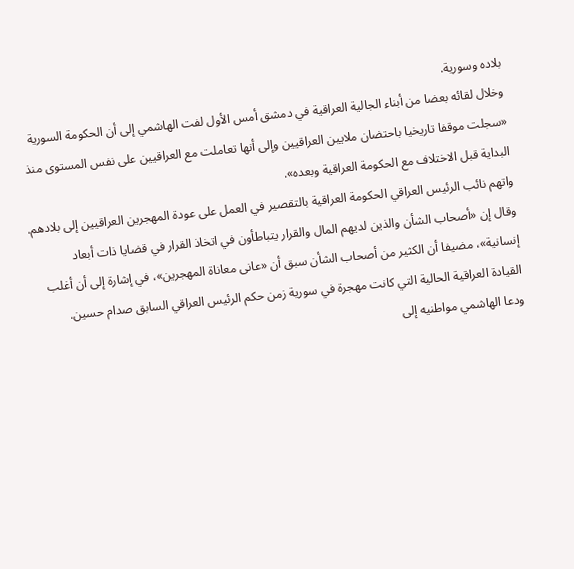بلاده وسورية.
وخلال لقائه بعضا من أبناء الجالية العراقية في دمشق أمس الأول لفت الهاشمي إلى أن الحكومة السورية «سجلت موقفا تاريخيا باحتضان ملايين العراقيين وإلى أنها تعاملت مع العراقيين على نفس المستوى منذ البداية قبل الاختلاف مع الحكومة العراقية وبعده».
واتهم نائب الرئيس العراقي الحكومة العراقية بالتقصير في العمل على عودة المهجرين العراقيين إلى بلادهم. وقال إن «أصحاب الشأن والذين لديهم المال والقرار يتباطأون في اتخاذ القرار في قضايا ذات أبعاد إنسانية»، مضيفا أن الكثير من أصحاب الشأن سبق أن «عانى معاناة المهجرين»، في إشارة إلى أن أغلب القيادة العراقية الحالية التي كانت مهجرة في سورية زمن حكم الرئيس العراقي السابق صدام حسين.
ودعا الهاشمي مواطنيه إلى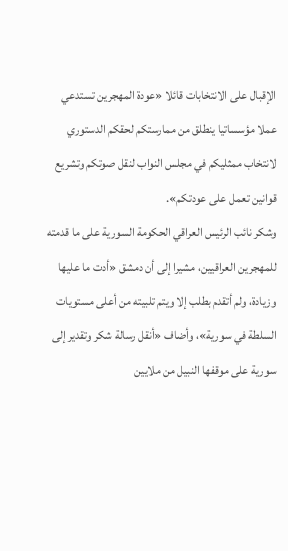الإقبال على الانتخابات قائلا «عودة المهجرين تستدعي عملا مؤسساتيا ينطلق من ممارستكم لحقكم الدستوري لانتخاب ممثليكم في مجلس النواب لنقل صوتكم وتشريع قوانين تعمل على عودتكم».
وشكر نائب الرئيس العراقي الحكومة السورية على ما قدمته للمهجرين العراقيين، مشيرا إلى أن دمشق «أدت ما عليها وزيادة، ولم أتقدم بطلب إلا ويتم تلبيته من أعلى مستويات السلطة في سورية»، وأضاف «أنقل رسالة شكر وتقدير إلى سورية على موقفها النبيل من ملايين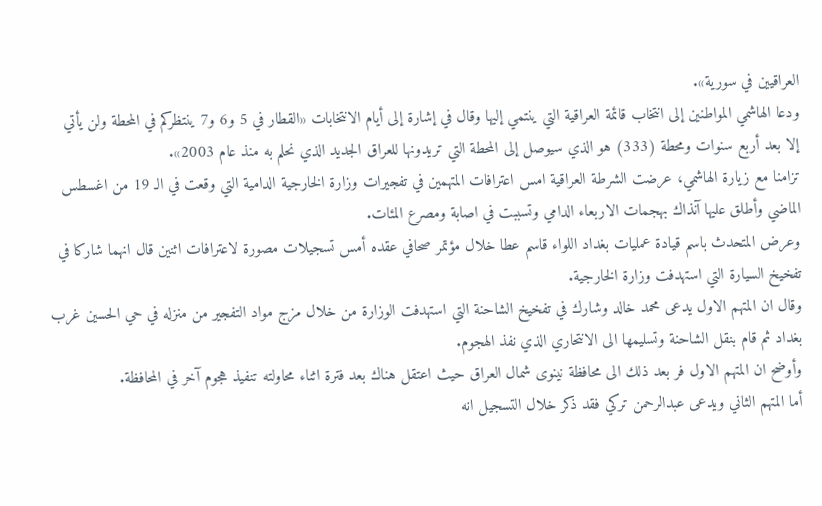العراقيين في سورية».
ودعا الهاشمي المواطنين إلى انتخاب قائمة العراقية التي ينتمي إليها وقال في إشارة إلى أيام الانتخابات «القطار في 5 و6 و7 ينتظركم في المحطة ولن يأتي إلا بعد أربع سنوات ومحطة (333) هو الذي سيوصل إلى المحطة التي تريدونها للعراق الجديد الذي نحلم به منذ عام 2003».
تزامنا مع زيارة الهاشمي، عرضت الشرطة العراقية امس اعترافات المتهمين في تفجيرات وزارة الخارجية الدامية التي وقعت في الـ 19 من اغسطس الماضي وأطلق عليها آنذاك بهجمات الاربعاء الدامي وتسببت في اصابة ومصرع المئات.
وعرض المتحدث باسم قيادة عمليات بغداد اللواء قاسم عطا خلال مؤتمر صحافي عقده أمس تسجيلات مصورة لاعترافات اثنين قال انهما شاركا في تفخيخ السيارة التي استهدفت وزارة الخارجية.
وقال ان المتهم الاول يدعى محمد خالد وشارك في تفخيخ الشاحنة التي استهدفت الوزارة من خلال مزج مواد التفجير من منزله في حي الحسين غرب بغداد ثم قام بنقل الشاحنة وتسليمها الى الانتحاري الذي نفذ الهجوم.
وأوضح ان المتهم الاول فر بعد ذلك الى محافظة نينوى شمال العراق حيث اعتقل هناك بعد فترة اثناء محاولته تنفيذ هجوم آخر في المحافظة.
أما المتهم الثاني ويدعى عبدالرحمن تركي فقد ذكر خلال التسجيل انه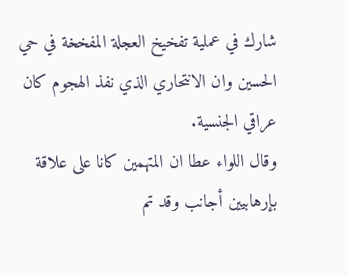شارك في عملية تفخيخ العجلة المفخخة في حي الحسين وان الانتحاري الذي نفذ الهجوم كان عراقي الجنسية.
وقال اللواء عطا ان المتهمين كانا على علاقة بإرهابيين أجانب وقد تم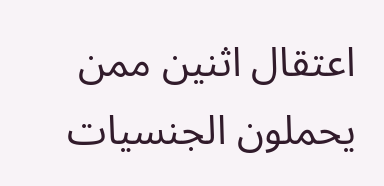اعتقال اثنين ممن يحملون الجنسيات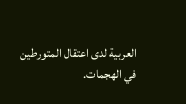العربية لدى اعتقال المتورطين في الهجمات.